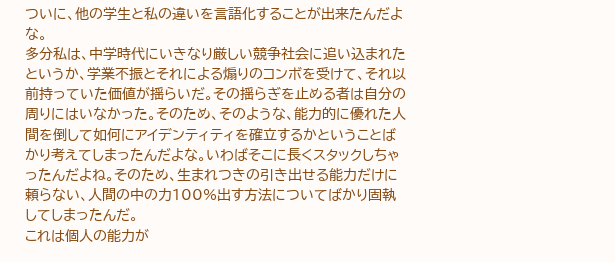ついに、他の学生と私の違いを言語化することが出来たんだよな。
多分私は、中学時代にいきなり厳しい競争社会に追い込まれたというか、学業不振とそれによる煽りのコンボを受けて、それ以前持っていた価値が揺らいだ。その揺らぎを止める者は自分の周りにはいなかった。そのため、そのような、能力的に優れた人間を倒して如何にアイデンティティを確立するかということばかり考えてしまったんだよな。いわばそこに長くスタックしちゃったんだよね。そのため、生まれつきの引き出せる能力だけに頼らない、人間の中の力100%出す方法についてばかり固執してしまったんだ。
これは個人の能力が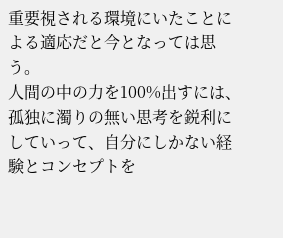重要視される環境にいたことによる適応だと今となっては思う。
人間の中の力を100%出すには、孤独に濁りの無い思考を鋭利にしていって、自分にしかない経験とコンセプトを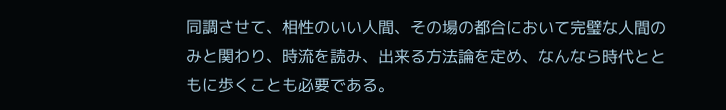同調させて、相性のいい人間、その場の都合において完璧な人間のみと関わり、時流を読み、出来る方法論を定め、なんなら時代とともに歩くことも必要である。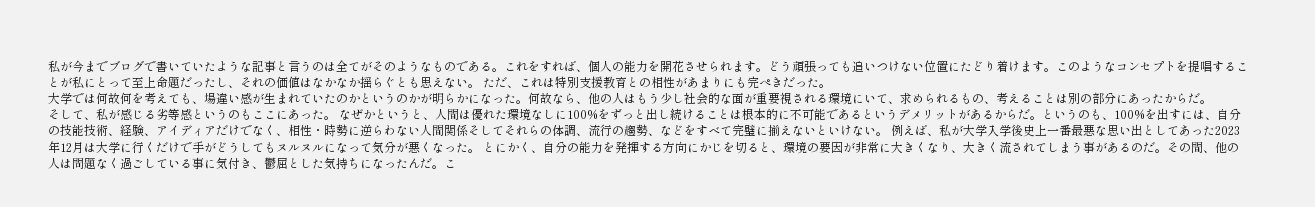私が今までブログで書いていたような記事と言うのは全てがそのようなものである。これをすれば、個人の能力を開花させられます。どう頑張っても追いつけない位置にたどり着けます。このようなコンセプトを提唱することが私にとって至上命題だったし、それの価値はなかなか揺らぐとも思えない。 ただ、これは特別支援教育との相性があまりにも完ぺきだった。
大学では何故何を考えても、場違い感が生まれていたのかというのかが明らかになった。何故なら、他の人はもう少し社会的な面が重要視される環境にいて、求められるもの、考えることは別の部分にあったからだ。
そして、私が感じる劣等感というのもここにあった。 なぜかというと、人間は優れた環境なしに100%をずっと出し続けることは根本的に不可能であるというデメリットがあるからだ。というのも、100%を出すには、自分の技能技術、経験、アイディアだけでなく、相性・時勢に逆らわない人間関係そしてそれらの体調、流行の趨勢、などをすべて完璧に揃えないといけない。 例えば、私が大学入学後史上一番最悪な思い出としてあった2023年12月は大学に行くだけで手がどうしてもヌルヌルになって気分が悪くなった。 とにかく、自分の能力を発揮する方向にかじを切ると、環境の要因が非常に大きくなり、大きく流されてしまう事があるのだ。その間、他の人は問題なく過ごしている事に気付き、鬱屈とした気持ちになったんだ。こ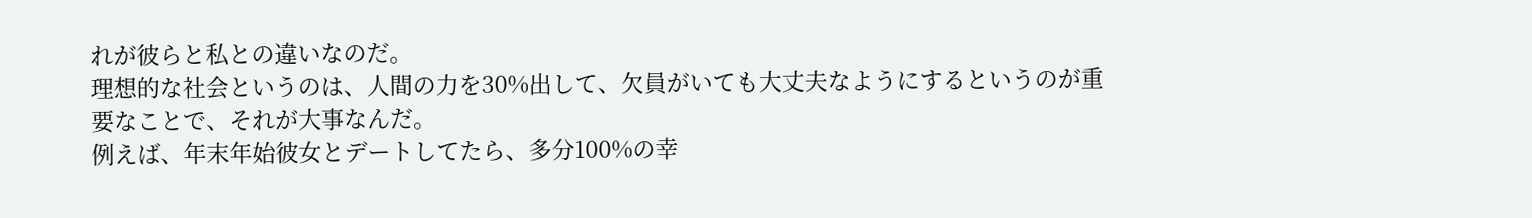れが彼らと私との違いなのだ。
理想的な社会というのは、人間の力を30%出して、欠員がいても大丈夫なようにするというのが重要なことで、それが大事なんだ。
例えば、年末年始彼女とデートしてたら、多分100%の幸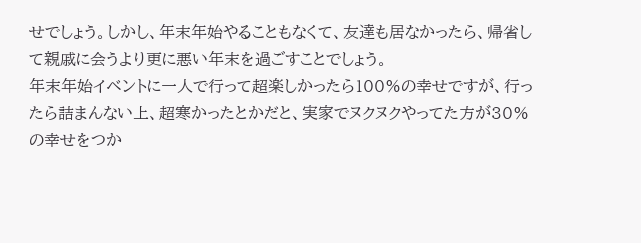せでしょう。しかし、年末年始やることもなくて、友達も居なかったら、帰省して親戚に会うより更に悪い年末を過ごすことでしょう。
年末年始イベントに一人で行って超楽しかったら100%の幸せですが、行ったら詰まんない上、超寒かったとかだと、実家でヌクヌクやってた方が30%の幸せをつか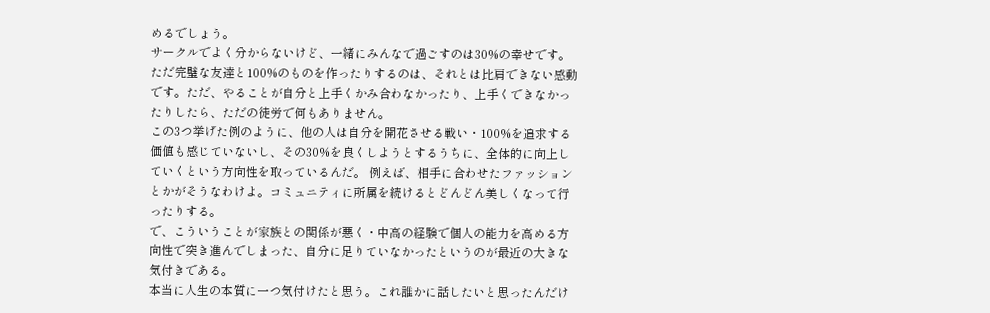めるでしょう。
サークルでよく分からないけど、一緒にみんなで過ごすのは30%の幸せです。 ただ完璧な友達と100%のものを作ったりするのは、それとは比肩できない感動です。ただ、やることが自分と上手くかみ合わなかったり、上手くできなかったりしたら、ただの徒労で何もありません。
この3つ挙げた例のように、他の人は自分を開花させる戦い・100%を追求する価値も感じていないし、その30%を良くしようとするうちに、全体的に向上していくという方向性を取っているんだ。 例えば、相手に合わせたファッションとかがそうなわけよ。コミュニティに所属を続けるとどんどん美しくなって行ったりする。
で、こういうことが家族との関係が悪く・中高の経験で個人の能力を高める方向性で突き進んでしまった、自分に足りていなかったというのが最近の大きな気付きである。
本当に人生の本質に一つ気付けたと思う。これ誰かに話したいと思ったんだけ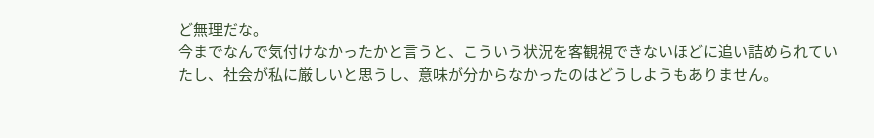ど無理だな。
今までなんで気付けなかったかと言うと、こういう状況を客観視できないほどに追い詰められていたし、社会が私に厳しいと思うし、意味が分からなかったのはどうしようもありません。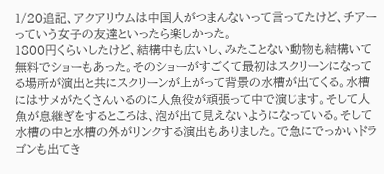1/20追記、アクアリウムは中国人がつまんないって言ってたけど、チアーっていう女子の友達といったら楽しかった。
1800円くらいしたけど、結構中も広いし、みたことない動物も結構いて無料でショーもあった。そのショーがすごくて最初はスクリーンになってる場所が演出と共にスクリーンが上がって背景の水槽が出てくる。水槽にはサメがたくさんいるのに人魚役が頑張って中で演じます。そして人魚が息継ぎをするところは、泡が出て見えないようになっている。そして水槽の中と水槽の外がリンクする演出もありました。で急にでっかいドラゴンも出てき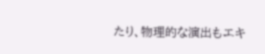たり、物理的な演出もエキ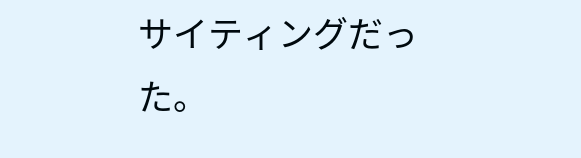サイティングだった。